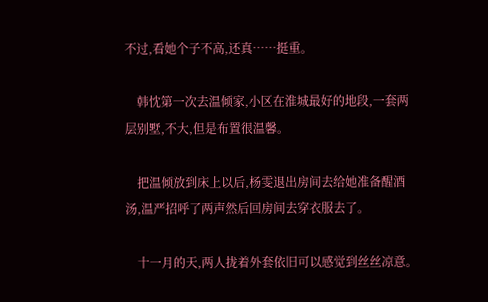不过,看她个子不高,还真……挺重。

    韩忱第一次去温倾家,小区在淮城最好的地段,一套两层别墅,不大,但是布置很温馨。

    把温倾放到床上以后,杨雯退出房间去给她准备醒酒汤,温严招呼了两声然后回房间去穿衣服去了。

    十一月的天,两人拢着外套依旧可以感觉到丝丝凉意。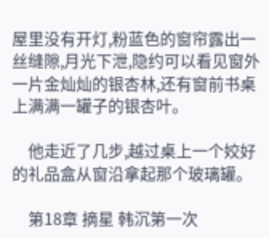屋里没有开灯,粉蓝色的窗帘露出一丝缝隙,月光下泄,隐约可以看见窗外一片金灿灿的银杏林,还有窗前书桌上满满一罐子的银杏叶。

    他走近了几步,越过桌上一个姣好的礼品盒从窗沿拿起那个玻璃罐。

    第18章 摘星 韩沉第一次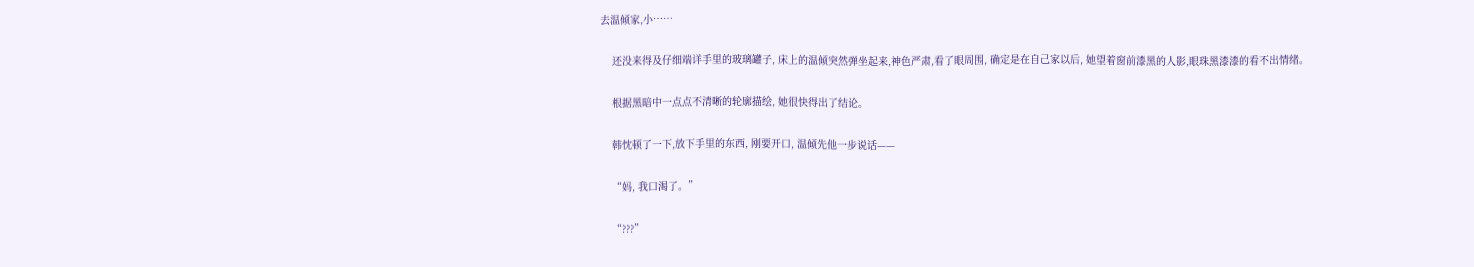去温倾家,小……

    还没来得及仔细端详手里的玻璃罐子, 床上的温倾突然弹坐起来,神色严肃,看了眼周围, 确定是在自己家以后, 她望着窗前漆黑的人影,眼珠黑漆漆的看不出情绪。

    根据黑暗中一点点不清晰的轮廓描绘, 她很快得出了结论。

    韩忱顿了一下,放下手里的东西, 刚要开口, 温倾先他一步说话——

    “妈, 我口渴了。”

    “???”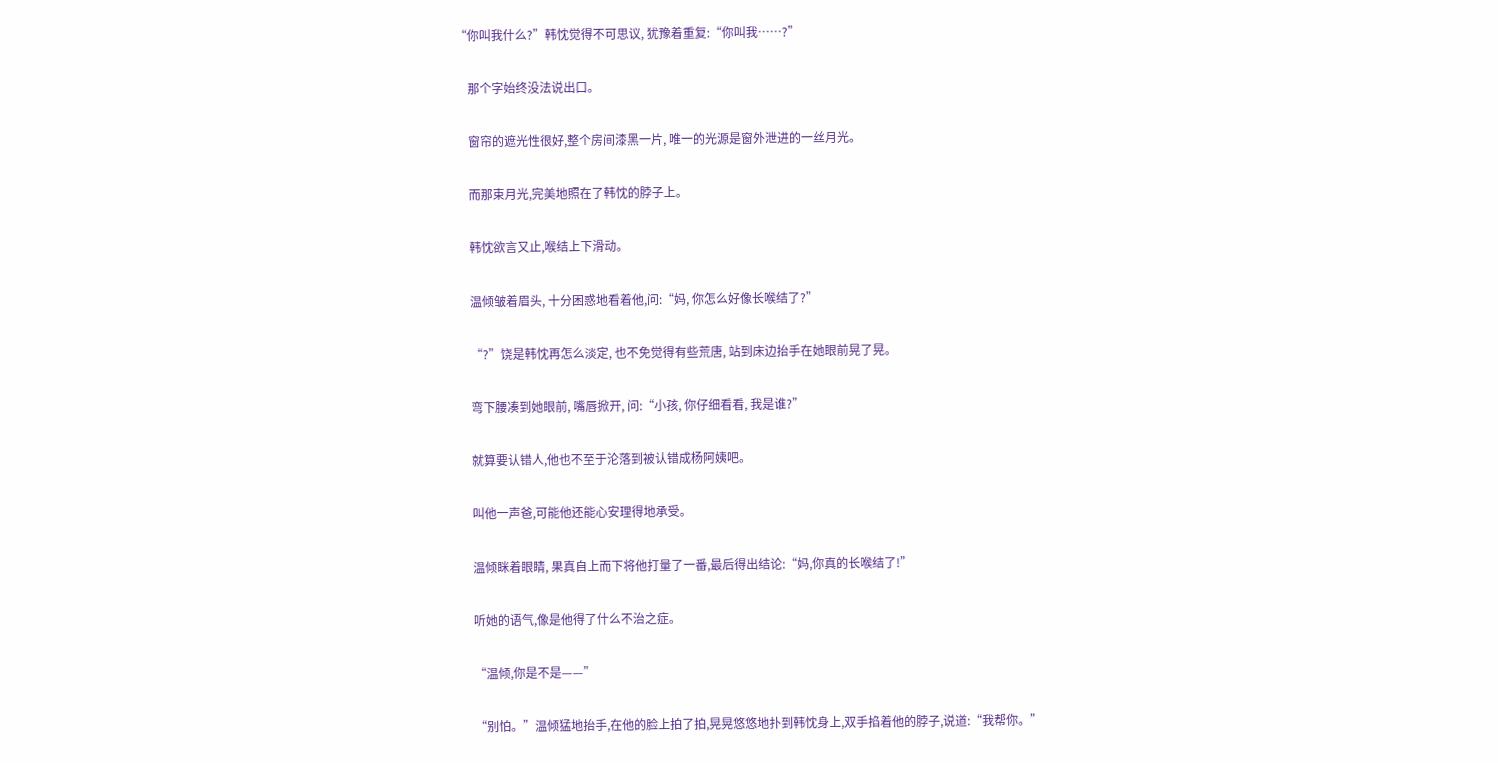“你叫我什么?”韩忱觉得不可思议, 犹豫着重复:“你叫我……?”

    那个字始终没法说出口。

    窗帘的遮光性很好,整个房间漆黑一片, 唯一的光源是窗外泄进的一丝月光。

    而那束月光,完美地照在了韩忱的脖子上。

    韩忱欲言又止,喉结上下滑动。

    温倾皱着眉头, 十分困惑地看着他,问:“妈, 你怎么好像长喉结了?”

    “?”饶是韩忱再怎么淡定, 也不免觉得有些荒唐, 站到床边抬手在她眼前晃了晃。

    弯下腰凑到她眼前, 嘴唇掀开, 问:“小孩, 你仔细看看, 我是谁?”

    就算要认错人,他也不至于沦落到被认错成杨阿姨吧。

    叫他一声爸,可能他还能心安理得地承受。

    温倾眯着眼睛, 果真自上而下将他打量了一番,最后得出结论:“妈,你真的长喉结了!”

    听她的语气,像是他得了什么不治之症。

    “温倾,你是不是——”

    “别怕。”温倾猛地抬手,在他的脸上拍了拍,晃晃悠悠地扑到韩忱身上,双手掐着他的脖子,说道:“我帮你。”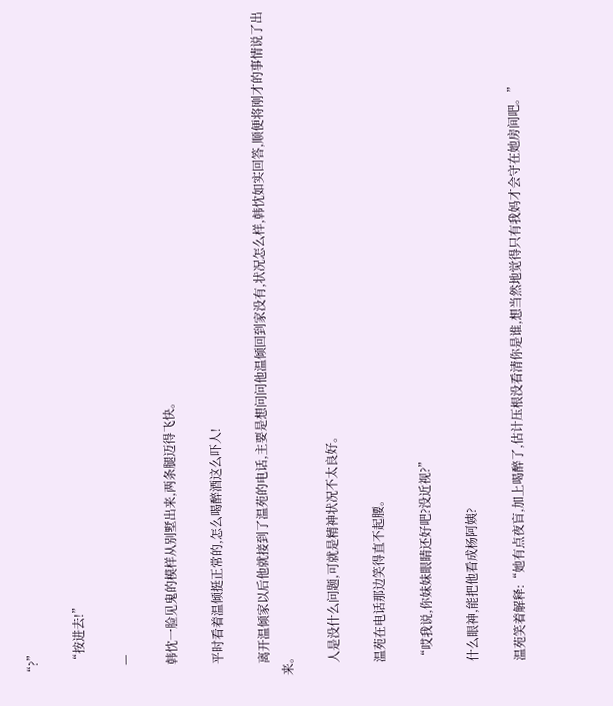“?”

    “按进去!”

    —

    韩忱一脸见鬼的模样从别墅出来,两条腿迈得飞快。

    平时看着温倾挺正常的,怎么喝醉酒这么吓人!

    离开温倾家以后他就接到了温苑的电话,主要是想问问他温倾回到家没有,状况怎么样,韩忱如实回答,顺便将刚才的事情说了出来。

    人是没什么问题,可就是精神状况不太良好。

    温苑在电话那边笑得直不起腰。

    “哎我说,你妹妹眼睛还好吧?没近视?”

    什么眼神,能把他看成杨阿姨?

    温苑笑着解释:“她有点夜盲,加上喝醉了,估计压根没看清你是谁,想当然地觉得只有我妈才会守在她房间吧。”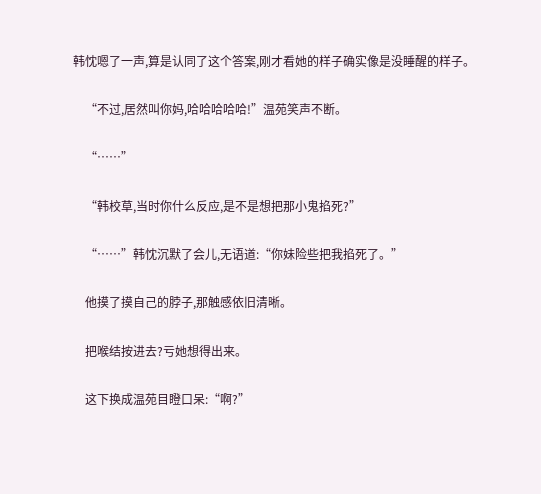韩忱嗯了一声,算是认同了这个答案,刚才看她的样子确实像是没睡醒的样子。

    “不过,居然叫你妈,哈哈哈哈哈!”温苑笑声不断。

    “……”

    “韩校草,当时你什么反应,是不是想把那小鬼掐死?”

    “……”韩忱沉默了会儿,无语道:“你妹险些把我掐死了。”

    他摸了摸自己的脖子,那触感依旧清晰。

    把喉结按进去?亏她想得出来。

    这下换成温苑目瞪口呆:“啊?”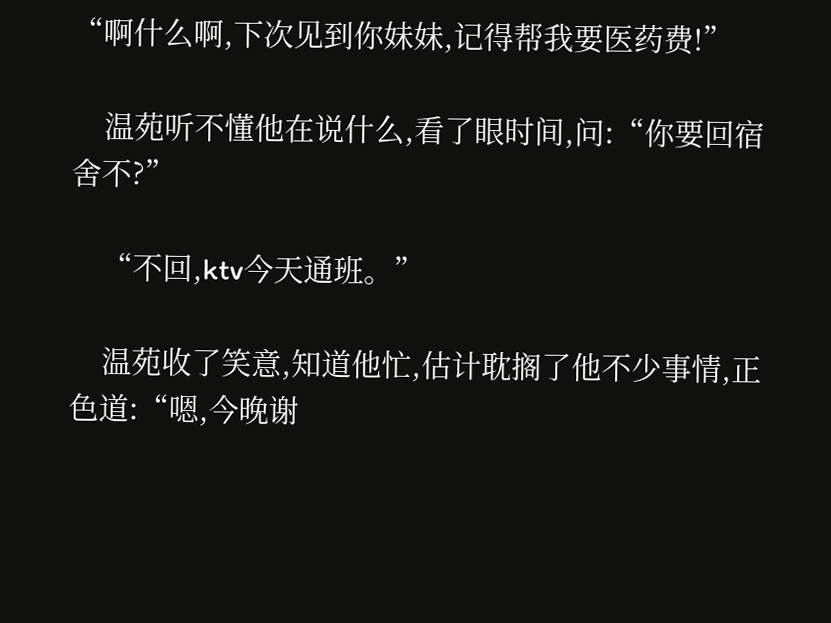“啊什么啊,下次见到你妹妹,记得帮我要医药费!”

    温苑听不懂他在说什么,看了眼时间,问:“你要回宿舍不?”

    “不回,ktv今天通班。”

    温苑收了笑意,知道他忙,估计耽搁了他不少事情,正色道:“嗯,今晚谢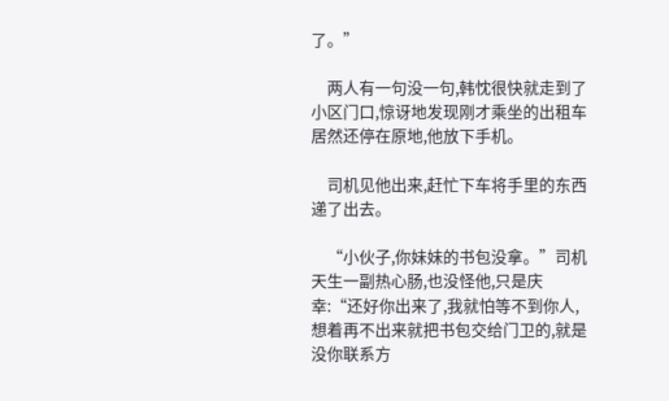了。”

    两人有一句没一句,韩忱很快就走到了小区门口,惊讶地发现刚才乘坐的出租车居然还停在原地,他放下手机。

    司机见他出来,赶忙下车将手里的东西递了出去。

    “小伙子,你妹妹的书包没拿。”司机天生一副热心肠,也没怪他,只是庆幸:“还好你出来了,我就怕等不到你人,想着再不出来就把书包交给门卫的,就是没你联系方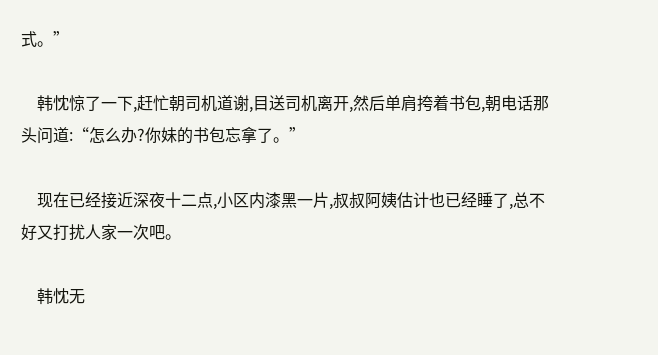式。”

    韩忱惊了一下,赶忙朝司机道谢,目送司机离开,然后单肩挎着书包,朝电话那头问道:“怎么办?你妹的书包忘拿了。”

    现在已经接近深夜十二点,小区内漆黑一片,叔叔阿姨估计也已经睡了,总不好又打扰人家一次吧。

    韩忱无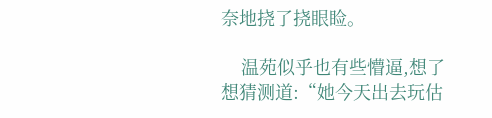奈地挠了挠眼睑。

    温苑似乎也有些懵逼,想了想猜测道:“她今天出去玩估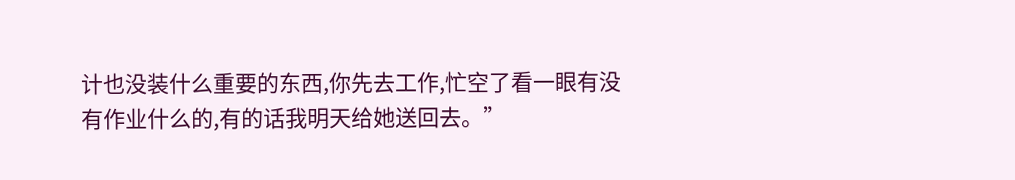计也没装什么重要的东西,你先去工作,忙空了看一眼有没有作业什么的,有的话我明天给她送回去。”